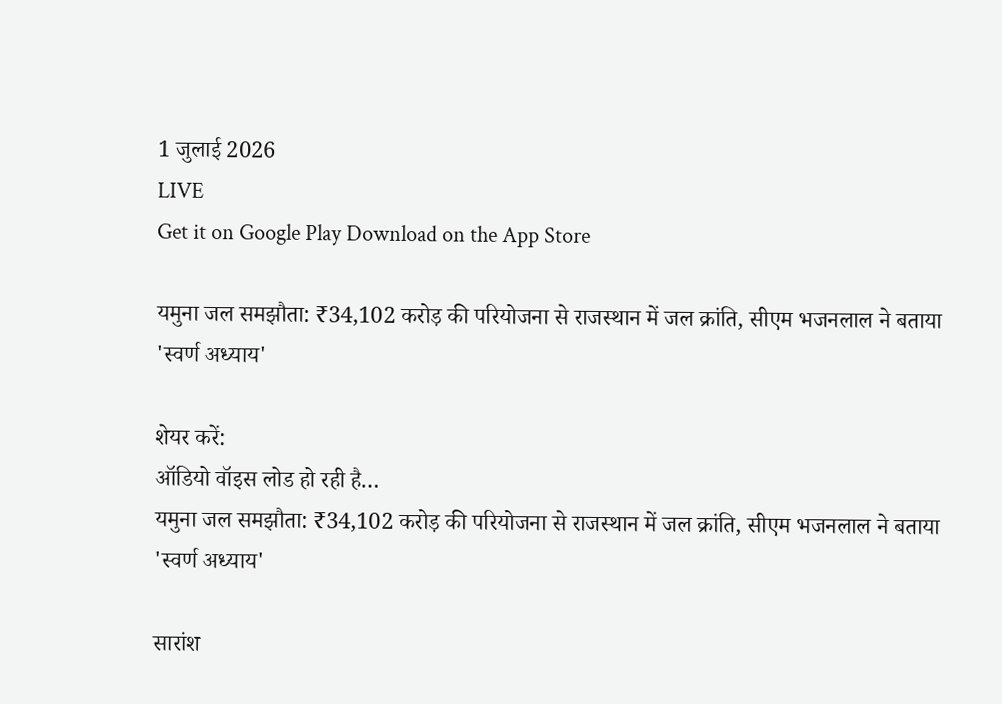1 जुलाई 2026
LIVE
Get it on Google Play Download on the App Store

यमुना जल समझौता: ₹34,102 करोड़ की परियोजना से राजस्थान में जल क्रांति, सीएम भजनलाल ने बताया 'स्वर्ण अध्याय'

शेयर करें:
ऑडियो वॉइस लोड हो रही है…
यमुना जल समझौता: ₹34,102 करोड़ की परियोजना से राजस्थान में जल क्रांति, सीएम भजनलाल ने बताया 'स्वर्ण अध्याय'

सारांश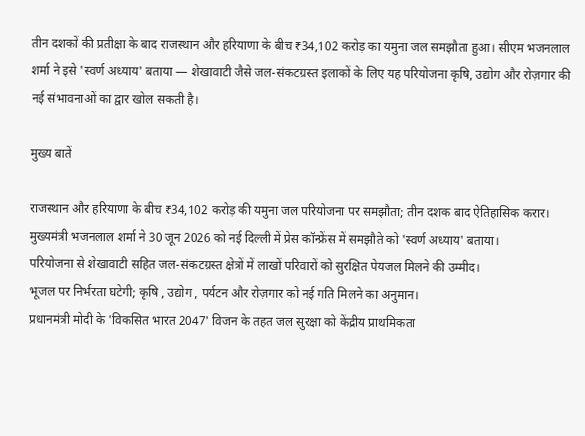तीन दशकों की प्रतीक्षा के बाद राजस्थान और हरियाणा के बीच ₹34,102 करोड़ का यमुना जल समझौता हुआ। सीएम भजनलाल शर्मा ने इसे 'स्वर्ण अध्याय' बताया — शेखावाटी जैसे जल-संकटग्रस्त इलाकों के लिए यह परियोजना कृषि, उद्योग और रोज़गार की नई संभावनाओं का द्वार खोल सकती है।

मुख्य बातें

राजस्थान और हरियाणा के बीच ₹34,102 करोड़ की यमुना जल परियोजना पर समझौता; तीन दशक बाद ऐतिहासिक करार।
मुख्यमंत्री भजनलाल शर्मा ने 30 जून 2026 को नई दिल्ली में प्रेस कॉन्फ्रेंस में समझौते को 'स्वर्ण अध्याय' बताया।
परियोजना से शेखावाटी सहित जल-संकटग्रस्त क्षेत्रों में लाखों परिवारों को सुरक्षित पेयजल मिलने की उम्मीद।
भूजल पर निर्भरता घटेगी; कृषि , उद्योग , पर्यटन और रोज़गार को नई गति मिलने का अनुमान।
प्रधानमंत्री मोदी के 'विकसित भारत 2047' विजन के तहत जल सुरक्षा को केंद्रीय प्राथमिकता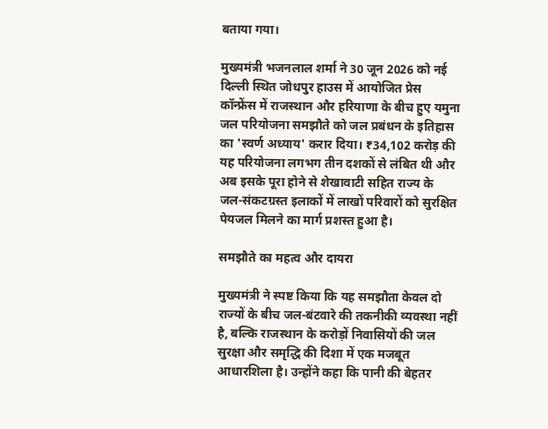बताया गया।

मुख्यमंत्री भजनलाल शर्मा ने 30 जून 2026 को नई दिल्ली स्थित जोधपुर हाउस में आयोजित प्रेस कॉन्फ्रेंस में राजस्थान और हरियाणा के बीच हुए यमुना जल परियोजना समझौते को जल प्रबंधन के इतिहास का 'स्वर्ण अध्याय' करार दिया। ₹34,102 करोड़ की यह परियोजना लगभग तीन दशकों से लंबित थी और अब इसके पूरा होने से शेखावाटी सहित राज्य के जल-संकटग्रस्त इलाकों में लाखों परिवारों को सुरक्षित पेयजल मिलने का मार्ग प्रशस्त हुआ है।

समझौते का महत्व और दायरा

मुख्यमंत्री ने स्पष्ट किया कि यह समझौता केवल दो राज्यों के बीच जल-बंटवारे की तकनीकी व्यवस्था नहीं है, बल्कि राजस्थान के करोड़ों निवासियों की जल सुरक्षा और समृद्धि की दिशा में एक मजबूत आधारशिला है। उन्होंने कहा कि पानी की बेहतर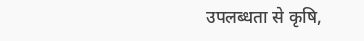उपलब्धता से कृषि,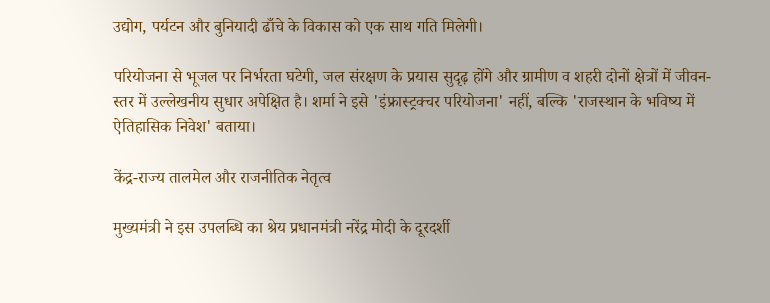उद्योग, पर्यटन और बुनियादी ढाँचे के विकास को एक साथ गति मिलेगी।

परियोजना से भूजल पर निर्भरता घटेगी, जल संरक्षण के प्रयास सुदृढ़ होंगे और ग्रामीण व शहरी दोनों क्षेत्रों में जीवन-स्तर में उल्लेखनीय सुधार अपेक्षित है। शर्मा ने इसे 'इंफ्रास्ट्रक्चर परियोजना' नहीं, बल्कि 'राजस्थान के भविष्य में ऐतिहासिक निवेश' बताया।

केंद्र-राज्य तालमेल और राजनीतिक नेतृत्व

मुख्यमंत्री ने इस उपलब्धि का श्रेय प्रधानमंत्री नरेंद्र मोदी के दूरदर्शी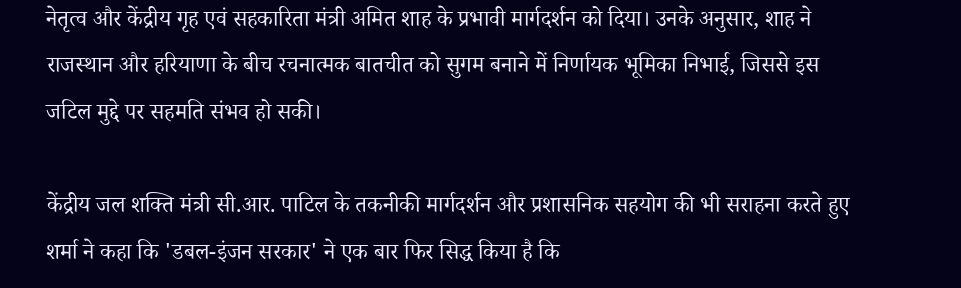नेतृत्व और केंद्रीय गृह एवं सहकारिता मंत्री अमित शाह के प्रभावी मार्गदर्शन को दिया। उनके अनुसार, शाह ने राजस्थान और हरियाणा के बीच रचनात्मक बातचीत को सुगम बनाने में निर्णायक भूमिका निभाई, जिससे इस जटिल मुद्दे पर सहमति संभव हो सकी।

केंद्रीय जल शक्ति मंत्री सी.आर. पाटिल के तकनीकी मार्गदर्शन और प्रशासनिक सहयोग की भी सराहना करते हुए शर्मा ने कहा कि 'डबल-इंजन सरकार' ने एक बार फिर सिद्ध किया है कि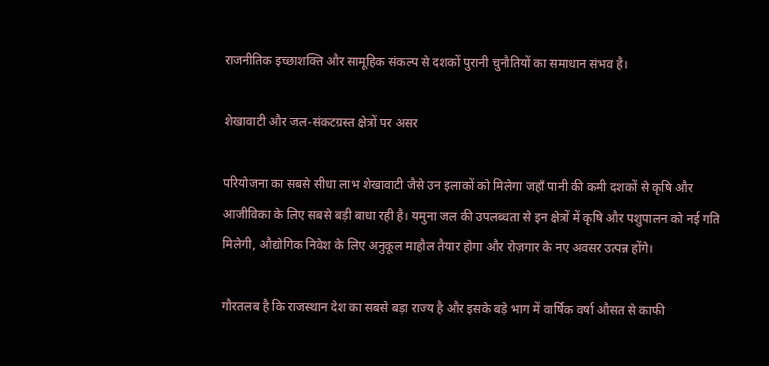राजनीतिक इच्छाशक्ति और सामूहिक संकल्प से दशकों पुरानी चुनौतियों का समाधान संभव है।

शेखावाटी और जल-संकटग्रस्त क्षेत्रों पर असर

परियोजना का सबसे सीधा लाभ शेखावाटी जैसे उन इलाकों को मिलेगा जहाँ पानी की कमी दशकों से कृषि और आजीविका के लिए सबसे बड़ी बाधा रही है। यमुना जल की उपलब्धता से इन क्षेत्रों में कृषि और पशुपालन को नई गति मिलेगी, औद्योगिक निवेश के लिए अनुकूल माहौल तैयार होगा और रोज़गार के नए अवसर उत्पन्न होंगे।

गौरतलब है कि राजस्थान देश का सबसे बड़ा राज्य है और इसके बड़े भाग में वार्षिक वर्षा औसत से काफी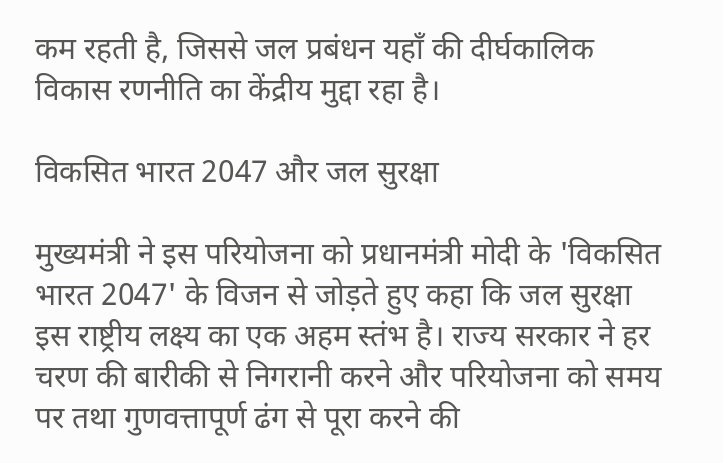कम रहती है, जिससे जल प्रबंधन यहाँ की दीर्घकालिक विकास रणनीति का केंद्रीय मुद्दा रहा है।

विकसित भारत 2047 और जल सुरक्षा

मुख्यमंत्री ने इस परियोजना को प्रधानमंत्री मोदी के 'विकसित भारत 2047' के विजन से जोड़ते हुए कहा कि जल सुरक्षा इस राष्ट्रीय लक्ष्य का एक अहम स्तंभ है। राज्य सरकार ने हर चरण की बारीकी से निगरानी करने और परियोजना को समय पर तथा गुणवत्तापूर्ण ढंग से पूरा करने की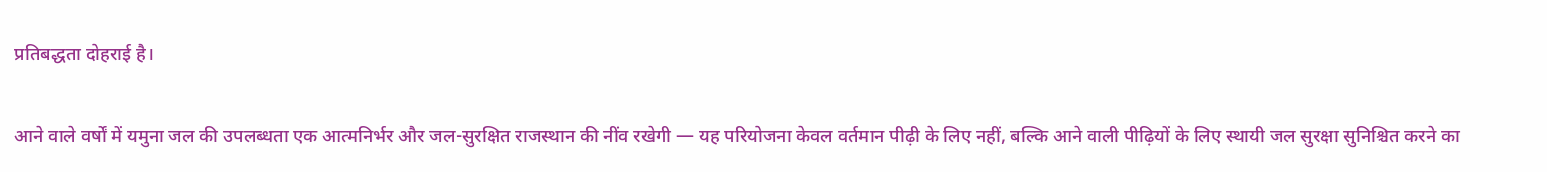प्रतिबद्धता दोहराई है।

आने वाले वर्षों में यमुना जल की उपलब्धता एक आत्मनिर्भर और जल-सुरक्षित राजस्थान की नींव रखेगी — यह परियोजना केवल वर्तमान पीढ़ी के लिए नहीं, बल्कि आने वाली पीढ़ियों के लिए स्थायी जल सुरक्षा सुनिश्चित करने का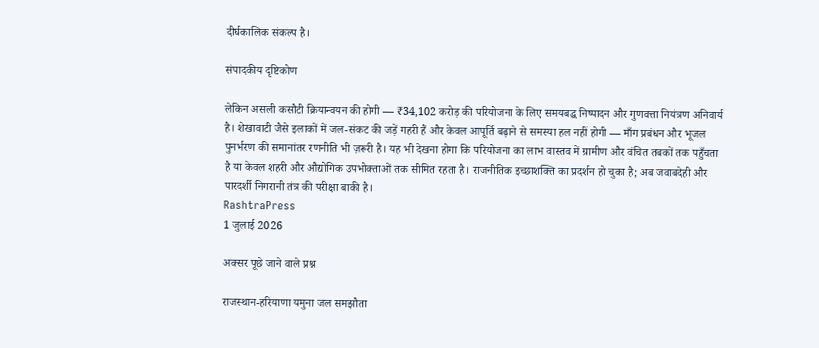दीर्घकालिक संकल्प है।

संपादकीय दृष्टिकोण

लेकिन असली कसौटी क्रियान्वयन की होगी — ₹34,102 करोड़ की परियोजना के लिए समयबद्ध निष्पादन और गुणवत्ता नियंत्रण अनिवार्य है। शेखावाटी जैसे इलाकों में जल-संकट की जड़ें गहरी हैं और केवल आपूर्ति बढ़ाने से समस्या हल नहीं होगी — माँग प्रबंधन और भूजल पुनर्भरण की समानांतर रणनीति भी ज़रूरी है। यह भी देखना होगा कि परियोजना का लाभ वास्तव में ग्रामीण और वंचित तबकों तक पहुँचता है या केवल शहरी और औद्योगिक उपभोक्ताओं तक सीमित रहता है। राजनीतिक इच्छाशक्ति का प्रदर्शन हो चुका है; अब जवाबदेही और पारदर्शी निगरानी तंत्र की परीक्षा बाकी है।
RashtraPress
1 जुलाई 2026

अक्सर पूछे जाने वाले प्रश्न

राजस्थान-हरियाणा यमुना जल समझौता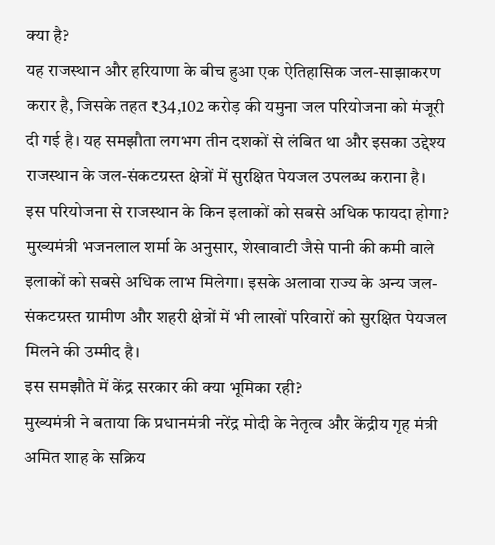क्या है?
यह राजस्थान और हरियाणा के बीच हुआ एक ऐतिहासिक जल-साझाकरण करार है, जिसके तहत ₹34,102 करोड़ की यमुना जल परियोजना को मंजूरी दी गई है। यह समझौता लगभग तीन दशकों से लंबित था और इसका उद्देश्य राजस्थान के जल-संकटग्रस्त क्षेत्रों में सुरक्षित पेयजल उपलब्ध कराना है।
इस परियोजना से राजस्थान के किन इलाकों को सबसे अधिक फायदा होगा?
मुख्यमंत्री भजनलाल शर्मा के अनुसार, शेखावाटी जैसे पानी की कमी वाले इलाकों को सबसे अधिक लाभ मिलेगा। इसके अलावा राज्य के अन्य जल-संकटग्रस्त ग्रामीण और शहरी क्षेत्रों में भी लाखों परिवारों को सुरक्षित पेयजल मिलने की उम्मीद है।
इस समझौते में केंद्र सरकार की क्या भूमिका रही?
मुख्यमंत्री ने बताया कि प्रधानमंत्री नरेंद्र मोदी के नेतृत्व और केंद्रीय गृह मंत्री अमित शाह के सक्रिय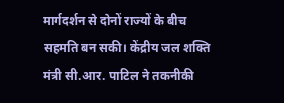मार्गदर्शन से दोनों राज्यों के बीच सहमति बन सकी। केंद्रीय जल शक्ति मंत्री सी.आर. पाटिल ने तकनीकी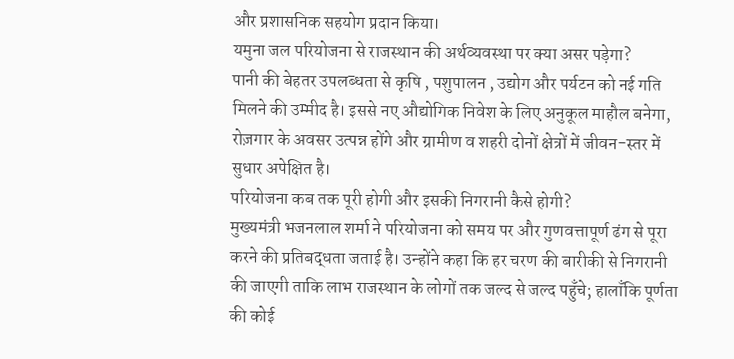और प्रशासनिक सहयोग प्रदान किया।
यमुना जल परियोजना से राजस्थान की अर्थव्यवस्था पर क्या असर पड़ेगा?
पानी की बेहतर उपलब्धता से कृषि , पशुपालन , उद्योग और पर्यटन को नई गति मिलने की उम्मीद है। इससे नए औद्योगिक निवेश के लिए अनुकूल माहौल बनेगा, रोज़गार के अवसर उत्पन्न होंगे और ग्रामीण व शहरी दोनों क्षेत्रों में जीवन-स्तर में सुधार अपेक्षित है।
परियोजना कब तक पूरी होगी और इसकी निगरानी कैसे होगी?
मुख्यमंत्री भजनलाल शर्मा ने परियोजना को समय पर और गुणवत्तापूर्ण ढंग से पूरा करने की प्रतिबद्धता जताई है। उन्होंने कहा कि हर चरण की बारीकी से निगरानी की जाएगी ताकि लाभ राजस्थान के लोगों तक जल्द से जल्द पहुँचे; हालाँकि पूर्णता की कोई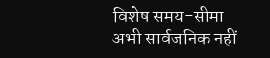विशेष समय-सीमा अभी सार्वजनिक नहीं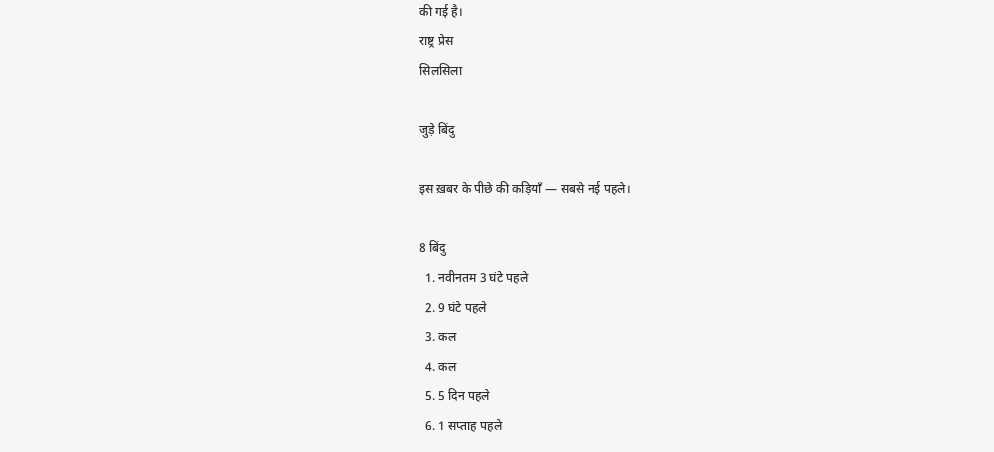की गई है।
राष्ट्र प्रेस
सिलसिला

जुड़े बिंदु

इस ख़बर के पीछे की कड़ियाँ — सबसे नई पहले।

8 बिंदु
  1. नवीनतम 3 घंटे पहले
  2. 9 घंटे पहले
  3. कल
  4. कल
  5. 5 दिन पहले
  6. 1 सप्ताह पहले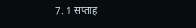7. 1 सप्ताह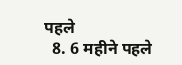पहले
  8. 6 महीने पहले